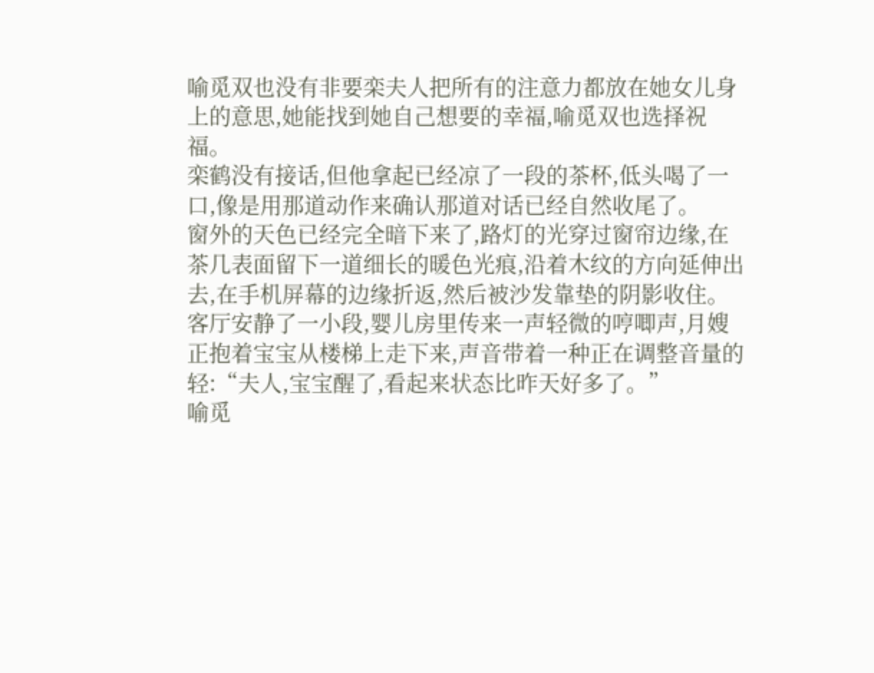喻觅双也没有非要栾夫人把所有的注意力都放在她女儿身上的意思,她能找到她自己想要的幸福,喻觅双也选择祝福。
栾鹤没有接话,但他拿起已经凉了一段的茶杯,低头喝了一口,像是用那道动作来确认那道对话已经自然收尾了。
窗外的天色已经完全暗下来了,路灯的光穿过窗帘边缘,在茶几表面留下一道细长的暖色光痕,沿着木纹的方向延伸出去,在手机屏幕的边缘折返,然后被沙发靠垫的阴影收住。
客厅安静了一小段,婴儿房里传来一声轻微的哼唧声,月嫂正抱着宝宝从楼梯上走下来,声音带着一种正在调整音量的轻:“夫人,宝宝醒了,看起来状态比昨天好多了。”
喻觅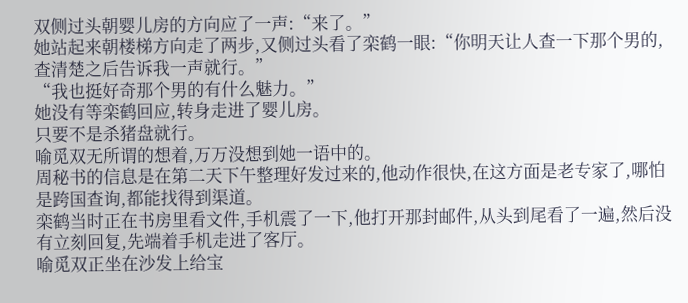双侧过头朝婴儿房的方向应了一声:“来了。”
她站起来朝楼梯方向走了两步,又侧过头看了栾鹤一眼:“你明天让人查一下那个男的,查清楚之后告诉我一声就行。”
“我也挺好奇那个男的有什么魅力。”
她没有等栾鹤回应,转身走进了婴儿房。
只要不是杀猪盘就行。
喻觅双无所谓的想着,万万没想到她一语中的。
周秘书的信息是在第二天下午整理好发过来的,他动作很快,在这方面是老专家了,哪怕是跨国查询,都能找得到渠道。
栾鹤当时正在书房里看文件,手机震了一下,他打开那封邮件,从头到尾看了一遍,然后没有立刻回复,先端着手机走进了客厅。
喻觅双正坐在沙发上给宝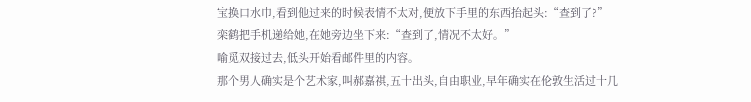宝换口水巾,看到他过来的时候表情不太对,便放下手里的东西抬起头:“查到了?”
栾鹤把手机递给她,在她旁边坐下来:“查到了,情况不太好。”
喻觅双接过去,低头开始看邮件里的内容。
那个男人确实是个艺术家,叫郝嘉祺,五十出头,自由职业,早年确实在伦敦生活过十几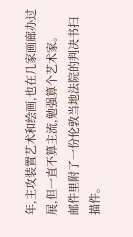年,主攻装置艺术和绘画,也在几家画廊办过展,但一直不算主流,勉强算个艺术家。
邮件里附了一份伦敦当地法院的判决书扫描件。